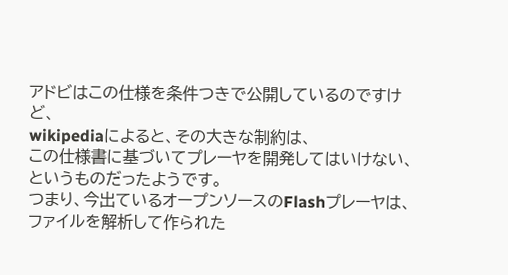アドビはこの仕様を条件つきで公開しているのですけど、
wikipediaによると、その大きな制約は、
この仕様書に基づいてプレーヤを開発してはいけない、
というものだったようです。
つまり、今出ているオープンソースのFlashプレーヤは、
ファイルを解析して作られた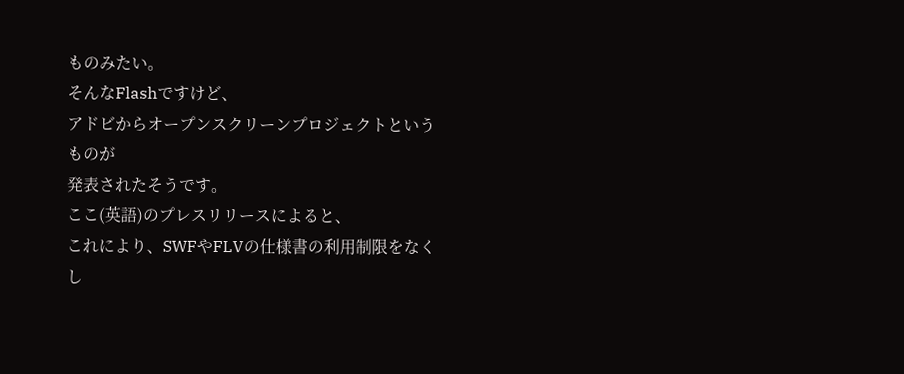ものみたい。
そんなFlashですけど、
アドビからオープンスクリーンプロジェクトというものが
発表されたそうです。
ここ(英語)のプレスリリースによると、
これにより、SWFやFLVの仕様書の利用制限をなくし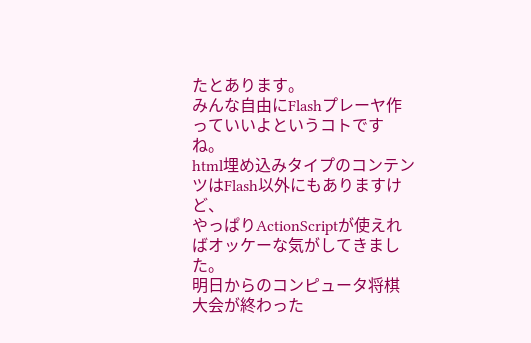たとあります。
みんな自由にFlashプレーヤ作っていいよというコトですね。
html埋め込みタイプのコンテンツはFlash以外にもありますけど、
やっぱりActionScriptが使えればオッケーな気がしてきました。
明日からのコンピュータ将棋大会が終わった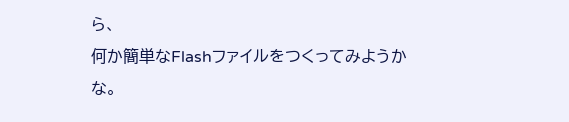ら、
何か簡単なFlashファイルをつくってみようかな。